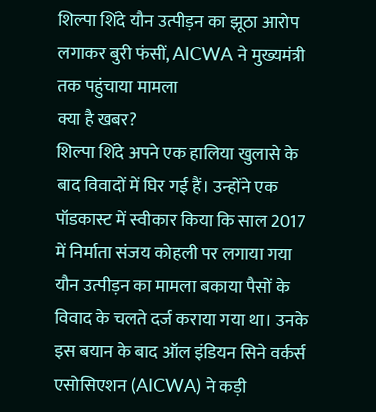शिल्पा शिंदे यौन उत्पीड़न का झूठा आरोप लगाकर बुरी फंसीं, AICWA ने मुख्यमंत्री तक पहुंचाया मामला
क्या है खबर?
शिल्पा शिंदे अपने एक हालिया खुलासे के बाद विवादों में घिर गई हैं। उन्होंने एक पॉडकास्ट में स्वीकार किया कि साल 2017 में निर्माता संजय कोहली पर लगाया गया यौन उत्पीड़न का मामला बकाया पैसों के विवाद के चलते दर्ज कराया गया था। उनके इस बयान के बाद ऑल इंडियन सिने वर्कर्स एसोसिएशन (AICWA) ने कड़ी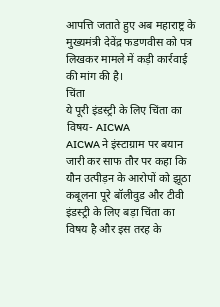आपत्ति जताते हुए अब महाराष्ट्र के मुख्यमंत्री देवेंद्र फडणवीस को पत्र लिखकर मामले में कड़ी कार्रवाई की मांग की है।
चिंता
ये पूरी इंडस्ट्री के लिए चिंता का विषय- AICWA
AICWA ने इंस्टाग्राम पर बयान जारी कर साफ तौर पर कहा कि यौन उत्पीड़न के आरोपों को झूठा कबूलना पूरे बॉलीवुड और टीवी इंडस्ट्री के लिए बड़ा चिंता का विषय है और इस तरह के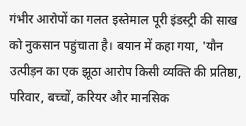गंभीर आरोपों का गलत इस्तेमाल पूरी इंडस्ट्री की साख को नुकसान पहुंचाता है। बयान में कहा गया, 'यौन उत्पीड़न का एक झूठा आरोप किसी व्यक्ति की प्रतिष्ठा, परिवार, बच्चों, करियर और मानसिक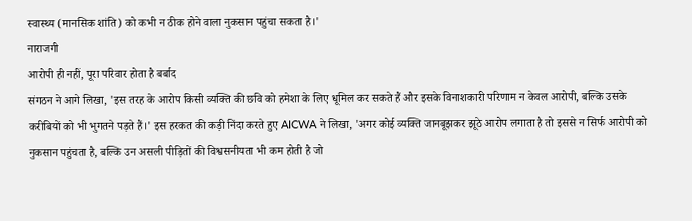स्वास्थ्य (मानसिक शांति) को कभी न ठीक होने वाला नुकसान पहुंचा सकता है।'
नाराजगी
आरोपी ही नहीं, पूरा परिवार होता है बर्बाद
संगठन ने आगे लिखा, 'इस तरह के आरोप किसी व्यक्ति की छवि को हमेशा के लिए धूमिल कर सकते हैं और इसके विनाशकारी परिणाम न केवल आरोपी, बल्कि उसके करीबियों को भी भुगतने पड़ते हैं।' इस हरकत की कड़ी निंदा करते हुए AICWA ने लिखा, 'अगर कोई व्यक्ति जानबूझकर झूठे आरोप लगाता है तो इससे न सिर्फ आरोपी को नुकसान पहुंचता है, बल्कि उन असली पीड़ितों की विश्वसनीयता भी कम होती है जो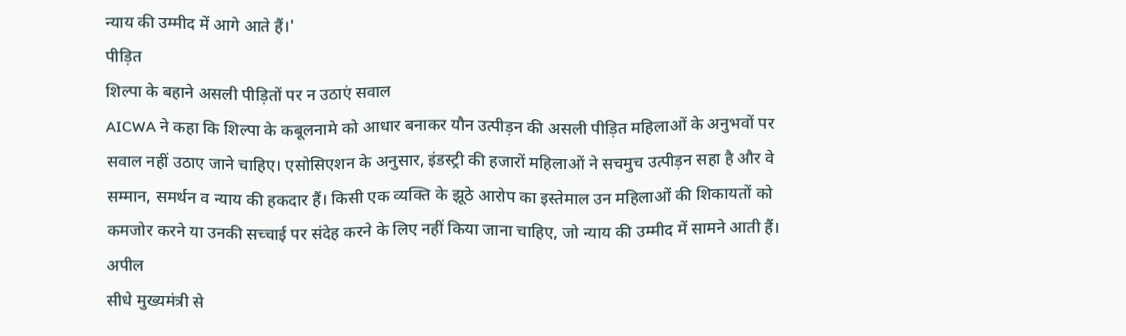न्याय की उम्मीद में आगे आते हैं।'
पीड़ित
शिल्पा के बहाने असली पीड़ितों पर न उठाएं सवाल
AICWA ने कहा कि शिल्पा के कबूलनामे को आधार बनाकर यौन उत्पीड़न की असली पीड़ित महिलाओं के अनुभवों पर सवाल नहीं उठाए जाने चाहिए। एसोसिएशन के अनुसार, इंडस्ट्री की हजारों महिलाओं ने सचमुच उत्पीड़न सहा है और वे सम्मान, समर्थन व न्याय की हकदार हैं। किसी एक व्यक्ति के झूठे आरोप का इस्तेमाल उन महिलाओं की शिकायतों को कमजोर करने या उनकी सच्चाई पर संदेह करने के लिए नहीं किया जाना चाहिए, जो न्याय की उम्मीद में सामने आती हैं।
अपील
सीधे मुख्यमंत्री से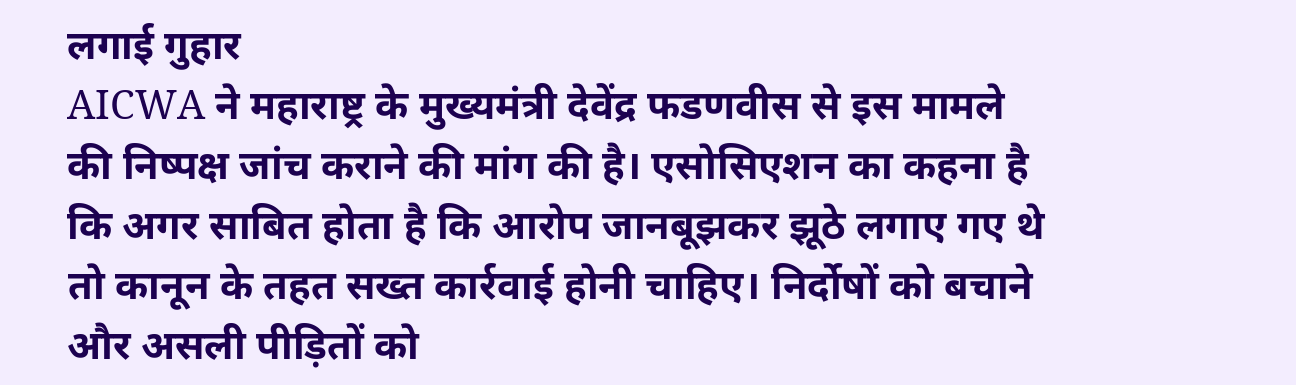लगाई गुहार
AICWA ने महाराष्ट्र के मुख्यमंत्री देवेंद्र फडणवीस से इस मामले की निष्पक्ष जांच कराने की मांग की है। एसोसिएशन का कहना है कि अगर साबित होता है कि आरोप जानबूझकर झूठे लगाए गए थे तो कानून के तहत सख्त कार्रवाई होनी चाहिए। निर्दोषों को बचाने और असली पीड़ितों को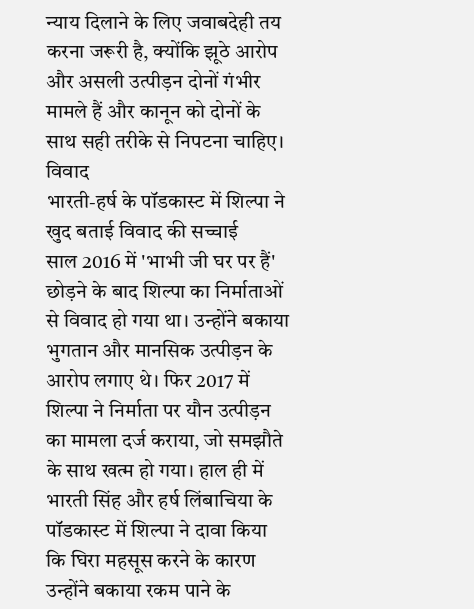न्याय दिलाने के लिए जवाबदेही तय करना जरूरी है, क्योंकि झूठे आरोप और असली उत्पीड़न दोनों गंभीर मामले हैं और कानून को दोनों के साथ सही तरीके से निपटना चाहिए।
विवाद
भारती-हर्ष के पॉडकास्ट में शिल्पा ने खुद बताई विवाद की सच्चाई
साल 2016 में 'भाभी जी घर पर हैं' छोड़ने के बाद शिल्पा का निर्माताओं से विवाद हो गया था। उन्होंने बकाया भुगतान और मानसिक उत्पीड़न के आरोप लगाए थे। फिर 2017 में शिल्पा ने निर्माता पर यौन उत्पीड़न का मामला दर्ज कराया, जो समझौते के साथ खत्म हो गया। हाल ही में भारती सिंह और हर्ष लिंबाचिया के पॉडकास्ट में शिल्पा ने दावा किया कि घिरा महसूस करने के कारण उन्होंने बकाया रकम पाने के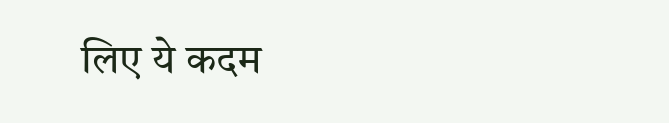लिए ये कदम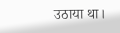उठाया था।